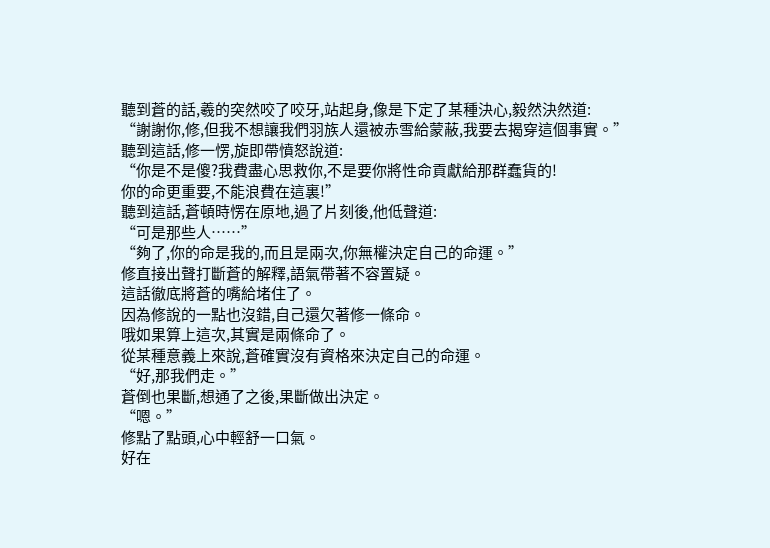聽到蒼的話,羲的突然咬了咬牙,站起身,像是下定了某種決心,毅然決然道:
“謝謝你,修,但我不想讓我們羽族人還被赤雪給蒙蔽,我要去揭穿這個事實。”
聽到這話,修一愣,旋即帶憤怒說道:
“你是不是傻?我費盡心思救你,不是要你將性命貢獻給那群蠢貨的!
你的命更重要,不能浪費在這裏!”
聽到這話,蒼頓時愣在原地,過了片刻後,他低聲道:
“可是那些人……”
“夠了,你的命是我的,而且是兩次,你無權決定自己的命運。”
修直接出聲打斷蒼的解釋,語氣帶著不容置疑。
這話徹底將蒼的嘴給堵住了。
因為修說的一點也沒錯,自己還欠著修一條命。
哦如果算上這次,其實是兩條命了。
從某種意義上來說,蒼確實沒有資格來決定自己的命運。
“好,那我們走。”
蒼倒也果斷,想通了之後,果斷做出決定。
“嗯。”
修點了點頭,心中輕舒一口氣。
好在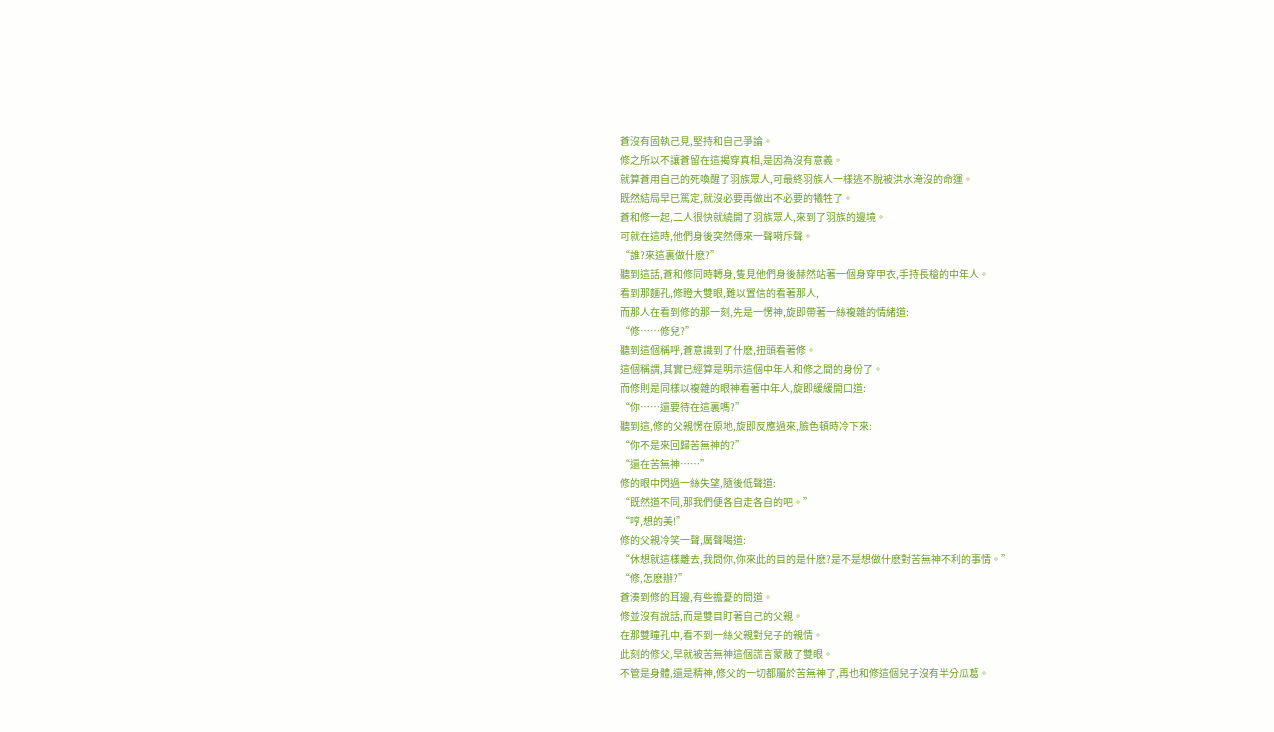蒼沒有固執己見,堅持和自己爭論。
修之所以不讓蒼留在這揭穿真相,是因為沒有意義。
就算蒼用自己的死喚醒了羽族眾人,可最終羽族人一樣逃不脫被洪水淹沒的命運。
既然結局早已篤定,就沒必要再做出不必要的犧牲了。
蒼和修一起,二人很快就繞開了羽族眾人,來到了羽族的邊境。
可就在這時,他們身後突然傳來一聲嗬斥聲。
“誰?來這裏做什麽?”
聽到這話,蒼和修同時轉身,隻見他們身後赫然站著一個身穿甲衣,手持長槍的中年人。
看到那麵孔,修瞪大雙眼,難以置信的看著那人,
而那人在看到修的那一刻,先是一愣神,旋即帶著一絲複雜的情緒道:
“修……修兒?”
聽到這個稱呼,蒼意識到了什麽,扭頭看著修。
這個稱謂,其實已經算是明示這個中年人和修之間的身份了。
而修則是同樣以複雜的眼神看著中年人,旋即緩緩開口道:
“你……還要待在這裏嗎?”
聽到這,修的父親愣在原地,旋即反應過來,臉色頓時冷下來:
“你不是來回歸苦無神的?”
“還在苦無神……”
修的眼中閃過一絲失望,隨後低聲道:
“既然道不同,那我們便各自走各自的吧。”
“哼,想的美!”
修的父親冷笑一聲,厲聲喝道:
“休想就這樣離去,我問你,你來此的目的是什麽?是不是想做什麽對苦無神不利的事情。”
“修,怎麽辦?”
蒼湊到修的耳邊,有些擔憂的問道。
修並沒有說話,而是雙目盯著自己的父親。
在那雙瞳孔中,看不到一絲父親對兒子的親情。
此刻的修父,早就被苦無神這個謊言蒙蔽了雙眼。
不管是身體,還是精神,修父的一切都屬於苦無神了,再也和修這個兒子沒有半分瓜葛。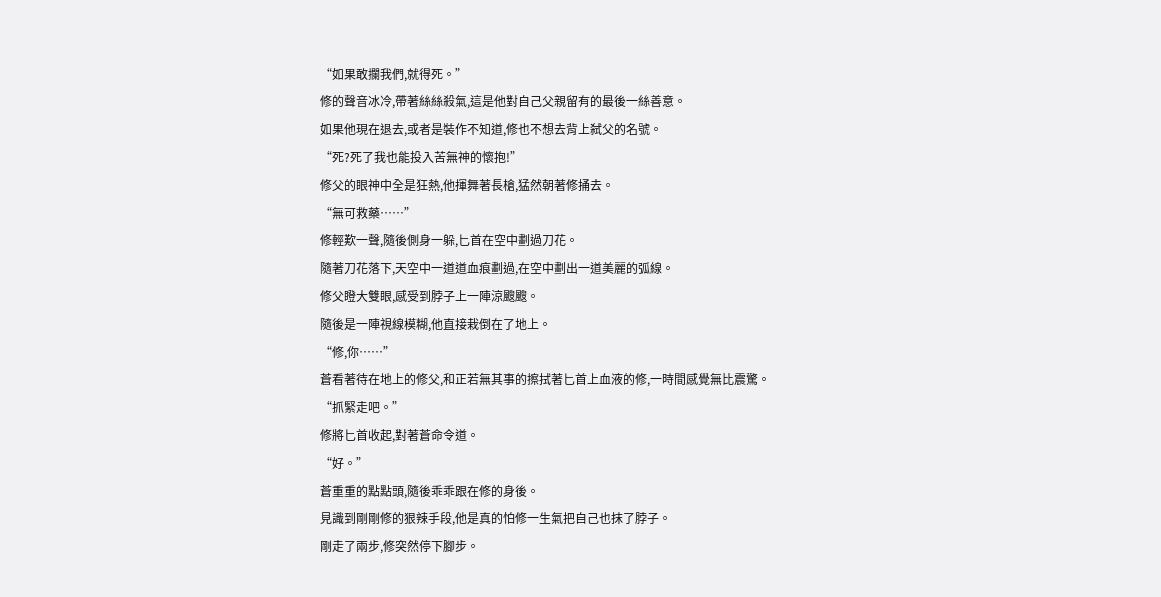“如果敢攔我們,就得死。”
修的聲音冰冷,帶著絲絲殺氣,這是他對自己父親留有的最後一絲善意。
如果他現在退去,或者是裝作不知道,修也不想去背上弑父的名號。
“死?死了我也能投入苦無神的懷抱!”
修父的眼神中全是狂熱,他揮舞著長槍,猛然朝著修捅去。
“無可救藥……”
修輕歎一聲,隨後側身一躲,匕首在空中劃過刀花。
隨著刀花落下,天空中一道道血痕劃過,在空中劃出一道美麗的弧線。
修父瞪大雙眼,感受到脖子上一陣涼颼颼。
隨後是一陣視線模糊,他直接栽倒在了地上。
“修,你……”
蒼看著待在地上的修父,和正若無其事的擦拭著匕首上血液的修,一時間感覺無比震驚。
“抓緊走吧。”
修將匕首收起,對著蒼命令道。
“好。”
蒼重重的點點頭,隨後乖乖跟在修的身後。
見識到剛剛修的狠辣手段,他是真的怕修一生氣把自己也抹了脖子。
剛走了兩步,修突然停下腳步。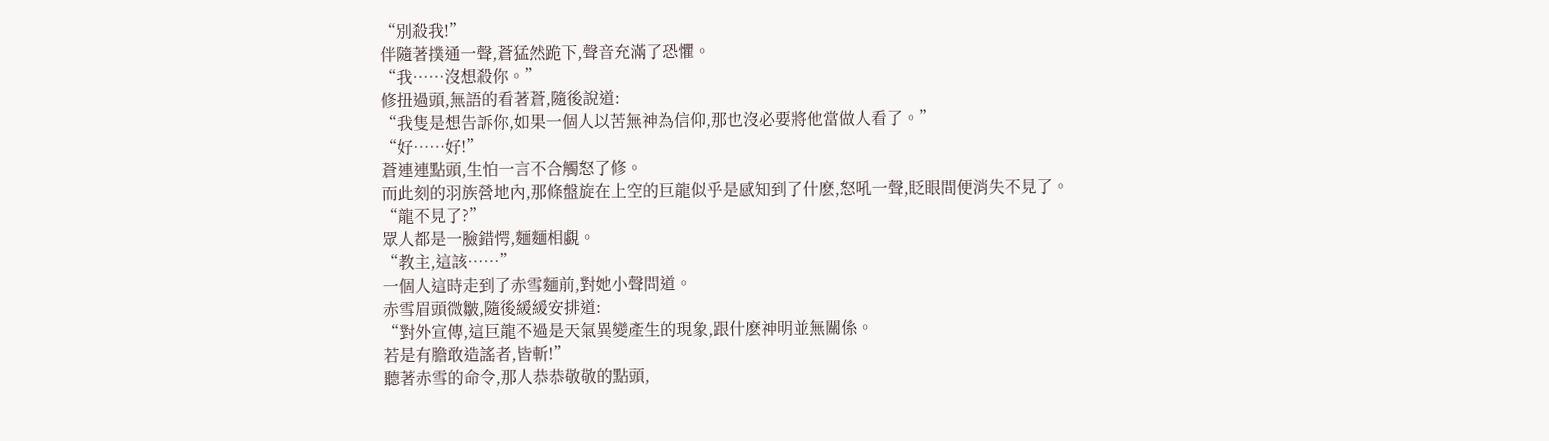“別殺我!”
伴隨著撲通一聲,蒼猛然跪下,聲音充滿了恐懼。
“我……沒想殺你。”
修扭過頭,無語的看著蒼,隨後說道:
“我隻是想告訴你,如果一個人以苦無神為信仰,那也沒必要將他當做人看了。”
“好……好!”
蒼連連點頭,生怕一言不合觸怒了修。
而此刻的羽族營地內,那條盤旋在上空的巨龍似乎是感知到了什麽,怒吼一聲,眨眼間便消失不見了。
“龍不見了?”
眾人都是一臉錯愕,麵麵相覷。
“教主,這該……”
一個人這時走到了赤雪麵前,對她小聲問道。
赤雪眉頭微皺,隨後緩緩安排道:
“對外宣傳,這巨龍不過是天氣異變產生的現象,跟什麽神明並無關係。
若是有膽敢造謠者,皆斬!”
聽著赤雪的命令,那人恭恭敬敬的點頭,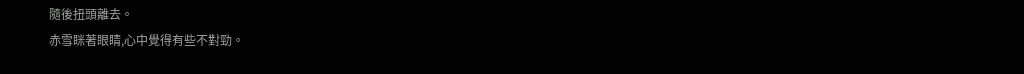隨後扭頭離去。
赤雪眯著眼睛,心中覺得有些不對勁。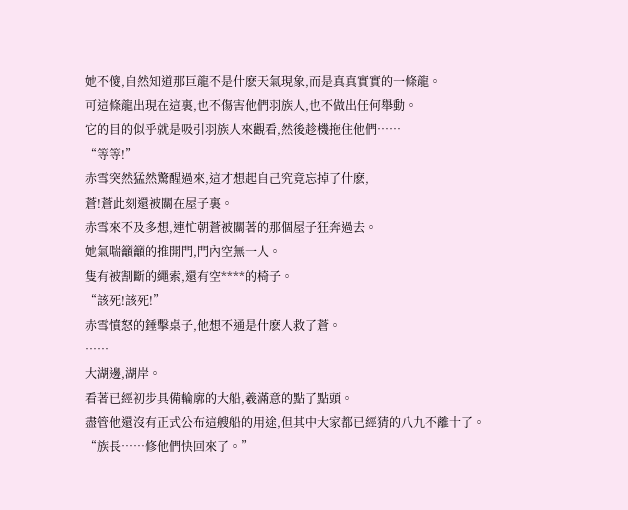她不傻,自然知道那巨龍不是什麽天氣現象,而是真真實實的一條龍。
可這條龍出現在這裏,也不傷害他們羽族人,也不做出任何舉動。
它的目的似乎就是吸引羽族人來觀看,然後趁機拖住他們……
“等等!”
赤雪突然猛然驚醒過來,這才想起自己究竟忘掉了什麽,
蒼!蒼此刻還被關在屋子裏。
赤雪來不及多想,連忙朝蒼被關著的那個屋子狂奔過去。
她氣喘籲籲的推開門,門內空無一人。
隻有被割斷的繩索,還有空****的椅子。
“該死!該死!”
赤雪憤怒的錘擊桌子,他想不通是什麽人救了蒼。
……
大湖邊,湖岸。
看著已經初步具備輪廓的大船,羲滿意的點了點頭。
盡管他還沒有正式公布這艘船的用途,但其中大家都已經猜的八九不離十了。
“族長……修他們快回來了。”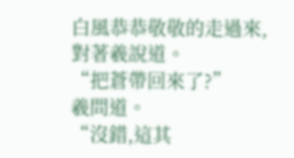白風恭恭敬敬的走過來,對著羲說道。
“把蒼帶回來了?”
羲問道。
“沒錯,這其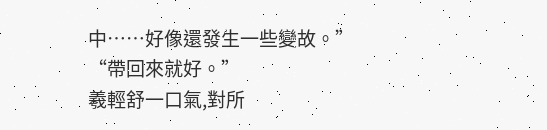中……好像還發生一些變故。”
“帶回來就好。”
羲輕舒一口氣,對所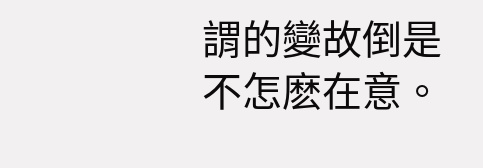謂的變故倒是不怎麽在意。